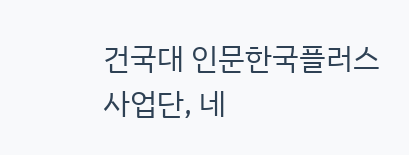건국대 인문한국플러스 사업단, 네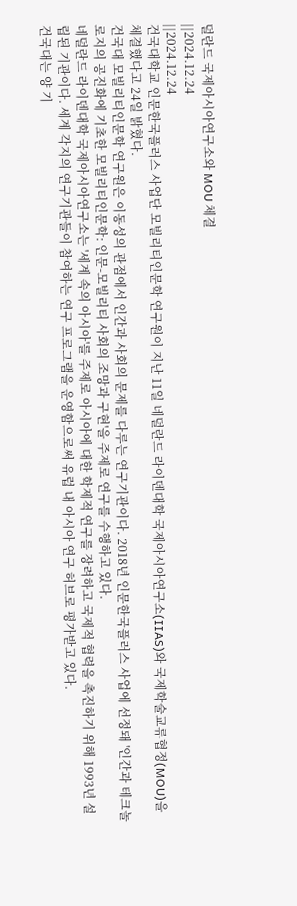덜란드 국제아시아연구소와 MOU 체결
||2024.12.24
||2024.12.24
건국대학교 인문한국플러스 사업단 모빌리티인문학 연구원이 지난 11일 네덜란드 라이덴대학 국제아시아연구소(IIAS)와 국제학술교류협정(MOU)을 체결했다고 24일 밝혔다.
건국대 모빌리티인문학 연구원은 이동성의 관점에서 인간과 사회의 문제를 다루는 연구기관이다. 2018년 인문한국플러스 사업에 선정돼 '인간과 테크놀로지의 공진화에 기초한 모빌리티인문학: 인문-모빌리티 사회의 조망과 구현'을 주제로 연구를 수행하고 있다.
네덜란드 라이덴대학 국제아시아연구소는 '세계 속의 아시아'를 주제로 아시아에 대한 학제적 연구를 장려하고 국제적 협력을 촉진하기 위해 1993년 설립된 기관이다. 세계 각지의 연구기관들이 참여하는 연구 프로그램을 운영함으로써 유럽 내 아시아 연구 허브로 평가받고 있다.
건국대는 양 기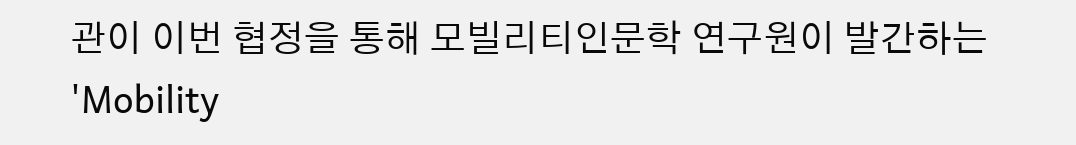관이 이번 협정을 통해 모빌리티인문학 연구원이 발간하는 'Mobility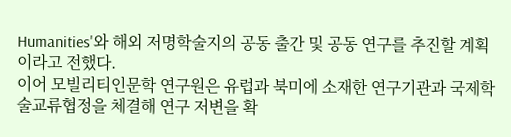Humanities'와 해외 저명학술지의 공동 출간 및 공동 연구를 추진할 계획이라고 전했다.
이어 모빌리티인문학 연구원은 유럽과 북미에 소재한 연구기관과 국제학술교류협정을 체결해 연구 저변을 확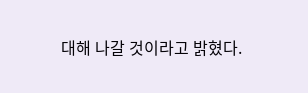대해 나갈 것이라고 밝혔다.